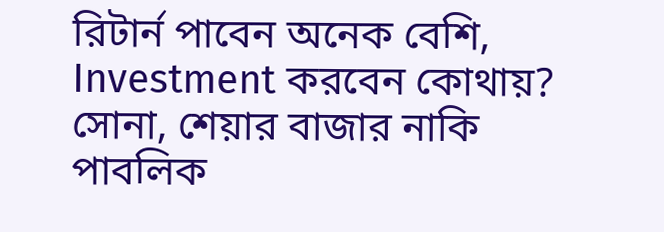রিটার্ন পাবেন অনেক বেশি, Investment করবেন কোথায়? সোনা, শেয়ার বাজার নাকি পাবলিক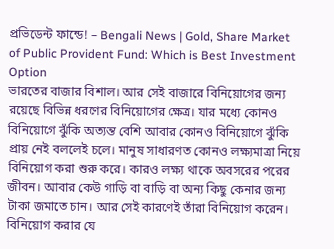প্রভিডেন্ট ফান্ডে! – Bengali News | Gold, Share Market of Public Provident Fund: Which is Best Investment Option
ভারতের বাজার বিশাল। আর সেই বাজারে বিনিয়োগের জন্য রয়েছে বিভিন্ন ধরণের বিনিয়োগের ক্ষেত্র। যার মধ্যে কোনও বিনিয়োগে ঝুঁকি অত্যন্ত বেশি আবার কোনও বিনিয়োগে ঝুঁকি প্রায় নেই বললেই চলে। মানুষ সাধারণত কোনও লক্ষ্যমাত্রা নিয়ে বিনিয়োগ করা শুরু করে। কারও লক্ষ্য থাকে অবসরের পরের জীবন। আবার কেউ গাড়ি বা বাড়ি বা অন্য কিছু কেনার জন্য টাকা জমাতে চান। আর সেই কারণেই তাঁরা বিনিয়োগ করেন। বিনিয়োগ করার যে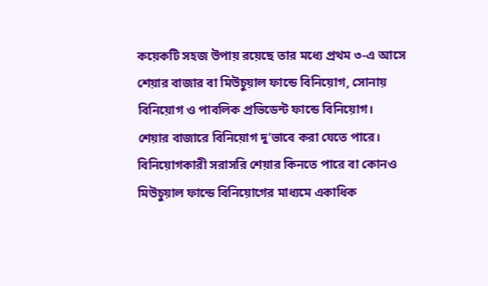কয়েকটি সহজ উপায় রয়েছে তার মধ্যে প্রথম ৩-এ আসে শেয়ার বাজার বা মিউচুয়াল ফান্ডে বিনিয়োগ, সোনায় বিনিয়োগ ও পাবলিক প্রভিডেন্ট ফান্ডে বিনিয়োগ।
শেয়ার বাজারে বিনিয়োগ দু’ভাবে করা যেতে পারে। বিনিয়োগকারী সরাসরি শেয়ার কিনতে পারে বা কোনও মিউচুয়াল ফান্ডে বিনিয়োগের মাধ্যমে একাধিক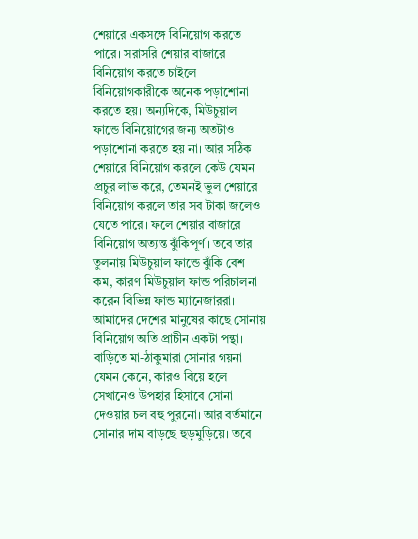শেয়ারে একসঙ্গে বিনিয়োগ করতে পারে। সরাসরি শেয়ার বাজারে বিনিয়োগ করতে চাইলে বিনিয়োগকারীকে অনেক পড়াশোনা করতে হয়। অন্যদিকে, মিউচুয়াল ফান্ডে বিনিয়োগের জন্য অতটাও পড়াশোনা করতে হয় না। আর সঠিক শেয়ারে বিনিয়োগ করলে কেউ যেমন প্রচুর লাভ করে, তেমনই ভুল শেয়ারে বিনিয়োগ করলে তার সব টাকা জলেও যেতে পারে। ফলে শেয়ার বাজারে বিনিয়োগ অত্যন্ত ঝুঁকিপূর্ণ। তবে তার তুলনায় মিউচুয়াল ফান্ডে ঝুঁকি বেশ কম, কারণ মিউচুয়াল ফান্ড পরিচালনা করেন বিভিন্ন ফান্ড ম্যানেজাররা।
আমাদের দেশের মানুষের কাছে সোনায় বিনিয়োগ অতি প্রাচীন একটা পন্থা। বাড়িতে মা-ঠাকুমারা সোনার গয়না যেমন কেনে, কারও বিয়ে হলে সেখানেও উপহার হিসাবে সোনা দেওয়ার চল বহু পুরনো। আর বর্তমানে সোনার দাম বাড়ছে হুড়মুড়িয়ে। তবে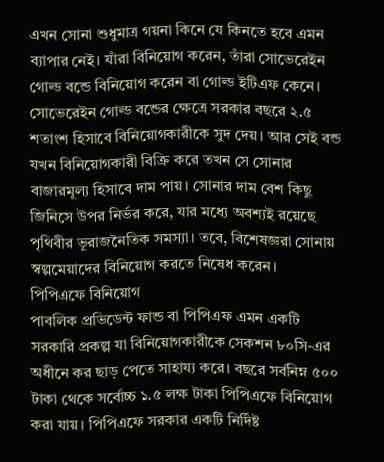এখন সোনা শুধুমাত্র গয়না কিনে যে কিনতে হবে এমন ব্যাপার নেই। যাঁরা বিনিয়োগ করেন, তাঁরা সোভেরেইন গোল্ড বন্ডে বিনিয়োগ করেন বা গোল্ড ইটিএফ কেনে। সোভেরেইন গোল্ড বন্ডের ক্ষেত্রে সরকার বছরে ২.৫ শতাংশ হিসাবে বিনিয়োগকারীকে সুদ দেয়। আর সেই বন্ড যখন বিনিয়োগকারী বিক্রি করে তখন সে সোনার বাজারমূল্য হিসাবে দাম পায়। সোনার দাম বেশ কিছু জিনিসে উপর নির্ভর করে, যার মধ্যে অবশ্যই রয়েছে পৃথিবীর ভূরাজনৈতিক সমস্যা। তবে, বিশেষজ্ঞরা সোনায় স্বল্পমেয়াদের বিনিয়োগ করতে নিষেধ করেন।
পিপিএফে বিনিয়োগ
পাবলিক প্রভিডেন্ট ফান্ড বা পিপিএফ এমন একটি সরকারি প্রকল্প যা বিনিয়োগকারীকে সেকশন ৮০সি-এর অধীনে কর ছাড় পেতে সাহায্য করে। বছরে সর্বনিম্ন ৫০০ টাকা থেকে সর্বোচ্চ ১.৫ লক্ষ টাকা পিপিএফে বিনিয়োগ করা যায়। পিপিএফে সরকার একটি নির্দিষ্ট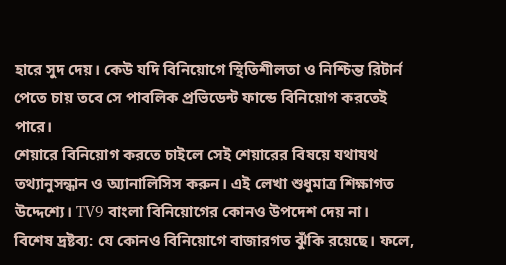হারে সুদ দেয়। কেউ যদি বিনিয়োগে স্থিতিশীলতা ও নিশ্চিন্ত রিটার্ন পেতে চায় তবে সে পাবলিক প্রভিডেন্ট ফান্ডে বিনিয়োগ করতেই পারে।
শেয়ারে বিনিয়োগ করতে চাইলে সেই শেয়ারের বিষয়ে যথাযথ তথ্যানুসন্ধান ও অ্যানালিসিস করুন। এই লেখা শুধুমাত্র শিক্ষাগত উদ্দেশ্যে। TV9 বাংলা বিনিয়োগের কোনও উপদেশ দেয় না।
বিশেষ দ্রষ্টব্য: যে কোনও বিনিয়োগে বাজারগত ঝুঁকি রয়েছে। ফলে,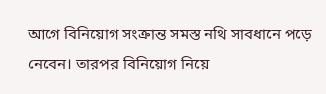আগে বিনিয়োগ সংক্রান্ত সমস্ত নথি সাবধানে পড়ে নেবেন। তারপর বিনিয়োগ নিয়ে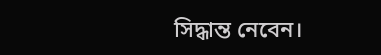সিদ্ধান্ত নেবেন।